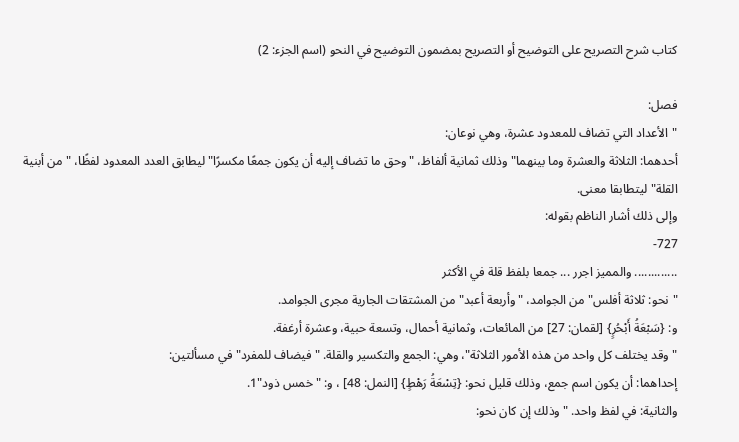كتاب شرح التصريح على التوضيح أو التصريح بمضمون التوضيح في النحو (اسم الجزء: 2)

فصل:
"الأعداد التي تضاف للمعدود عشرة، وهي نوعان:
أحدهما: الثلاثة والعشرة وما بينهما" وذلك ثمانية ألفاظ، "وحق ما تضاف إليه أن يكون جمعًا مكسرًا" ليطابق العدد المعدود لفظًا، "من أبنية القلة" ليتطابقا معنى.
وإلى ذلك أشار الناظم بقوله:
727-
............. والمميز اجرر ... جمعا بلفظ قلة في الأكثر
"نحو: ثلاثة أفلس" من الجوامد، "وأربعة أعبد" من المشتقات الجارية مجرى الجوامد.
و: {سَبْعَةُ أَبْحُرٍ} [لقمان: 27] من المائعات، وثمانية أحمال، وتسعة حبية، وعشرة أرغفة.
"وقد يختلف كل واحد من هذه الأمور الثلاثة"، وهي: الجمع والتكسير والقلة. "فيضاف للمفرد" في مسألتين:
إحداهما: أن يكون اسم جمع، وذلك قليل نحو: {تِسْعَةُ رَهْطٍ} [النمل: 48] ، و: "خمس ذود"1.
والثانية: في لفظ واحد. "وذلك إن كان نحو: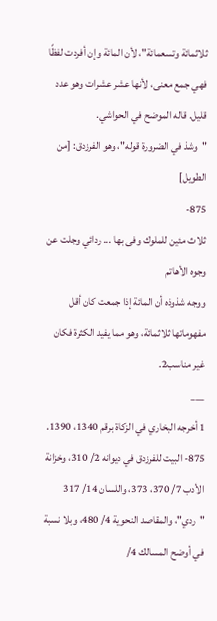ثلاثمائة وتسعمائة"، لأن المائة وإن أفردت لفظًا فهي جمع معنى، لأنها عشر عشرات وهو عدد قليل. قاله الموضح في الحواشي.
"وشذ في الضرورة قوله"، وهو الفرزدق: [من الطويل]
875-
ثلاث مئين للملوك وفى بها ... ردائي وجلت عن وجوه الأهاتم
ووجه شذوذه أن المائة إذا جمعت كان أقل مفهوماتها ثلاثمائة، وهو مما يفيد الكثرة فكان غير مناسب2.
___
1 أخرجه البخاري في الزكاة برقم 1340، 1390.
875- البيت للفرزدق في ديوانه 2/ 310، وخزانة الأدب 7/ 370، 373، واللسان 14/ 317 "ردي"، والمقاصد النحوية 4/ 480، وبلا نسبة في أوضح المسالك 4/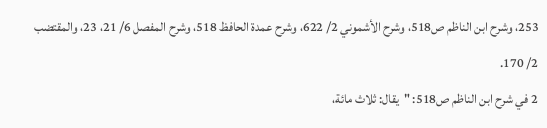253، وشرح ابن الناظم ص518، وشرح الأشموني 2/ 622، وشرح عمدة الحافظ 518، وشرح المفصل 6/ 21، 23، والمقتضب 2/ 170.
2 في شرح ابن الناظم ص518: "يقال: ثلاث مائة،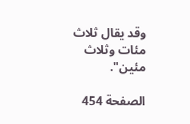وقد يقال ثلاث مئات وثلاث مئين".

الصفحة 454